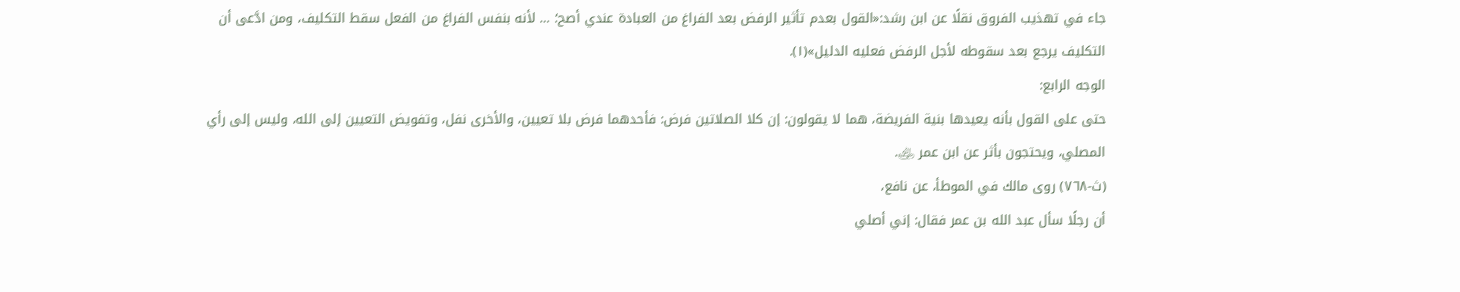جاء في تهذيب الفروق نقلًا عن ابن رشد:«القول بعدم تأثير الرفض بعد الفراغ من العبادة عندي أصح؛ … لأنه بنفس الفراغ من الفعل سقط التكليف، ومن ادَّعى أن التكليف يرجع بعد سقوطه لأجل الرفض فعليه الدليل»(١).
الوجه الرابع:
حتى على القول بأنه يعيدها بنية الفريضة، هما لا يقولون: إن كلا الصلاتين فرض: فأحدهما فرض بلا تعيين، والأخرى نفل، وتفويض التعيين إلى الله، وليس إلى رأي المصلي، ويحتجون بأثر عن ابن عمر ﵁.
(ث-٧٦٨) روى مالك في الموطأ، عن نافع،
أن رجلًا سأل عبد الله بن عمر فقال: إني أصلي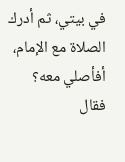في بيتي، ثم أدرك الصلاة مع الإمام، أفأصلي معه؟ فقال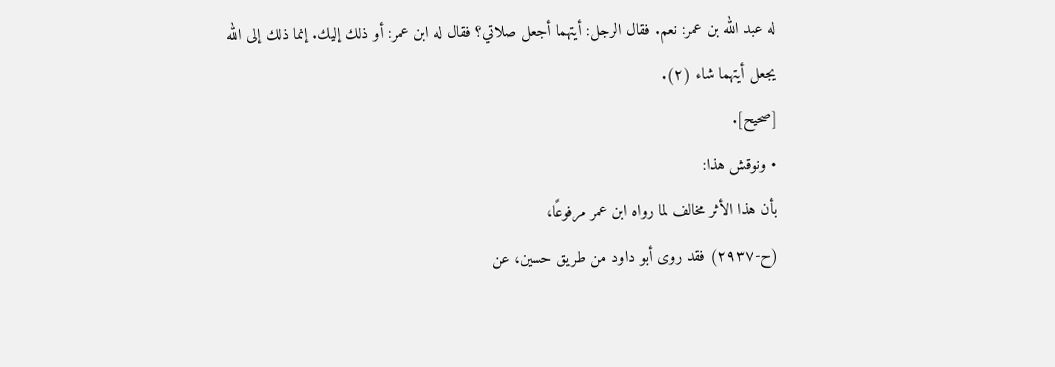له عبد الله بن عمر: نعم. فقال الرجل: أيتهما أجعل صلاتي؟ فقال له ابن عمر: أو ذلك إليك. إنما ذلك إلى الله يجعل أيتهما شاء (٢).
[صحيح].
• ونوقش هذا:
بأن هذا الأثر مخالف لما رواه ابن عمر مرفوعًا،
(ح-٢٩٣٧) فقد روى أبو داود من طريق حسين، عن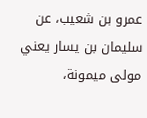عمرو بن شعيب، عن سليمان بن يسار يعني مولى ميمونة،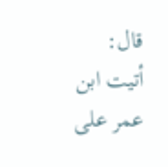قال:
أتيت ابن عمر على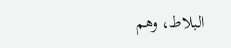البلاط، وهم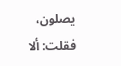يصلون، فقلت: ألا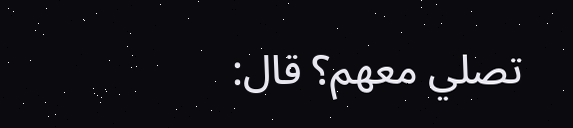تصلي معهم؟ قال: